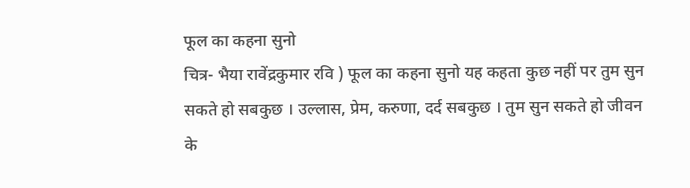फूल का कहना सुनो
चित्र- भैया रावेंद्रकुमार रवि ) फूल का कहना सुनो यह कहता कुछ नहीं पर तुम सुन सकते हो सबकुछ । उल्लास, प्रेम, करुणा, दर्द सबकुछ । तुम सुन सकते हो जीवन के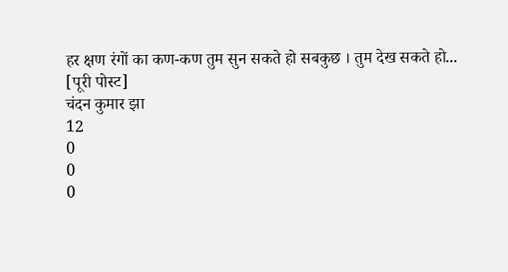हर क्षण रंगों का कण-कण तुम सुन सकते हो सबकुछ । तुम देख सकते हो...
[पूरी पोस्ट]
चंदन कुमार झा
12
0
0
0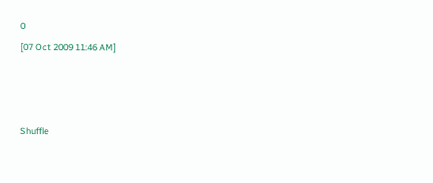0
[07 Oct 2009 11:46 AM]



Shuffle